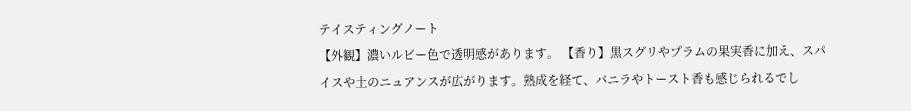テイスティングノート
【外観】濃いルビー色で透明感があります。 【香り】黒スグリやプラムの果実香に加え、スパイスや土のニュアンスが広がります。熟成を経て、バニラやトースト香も感じられるでし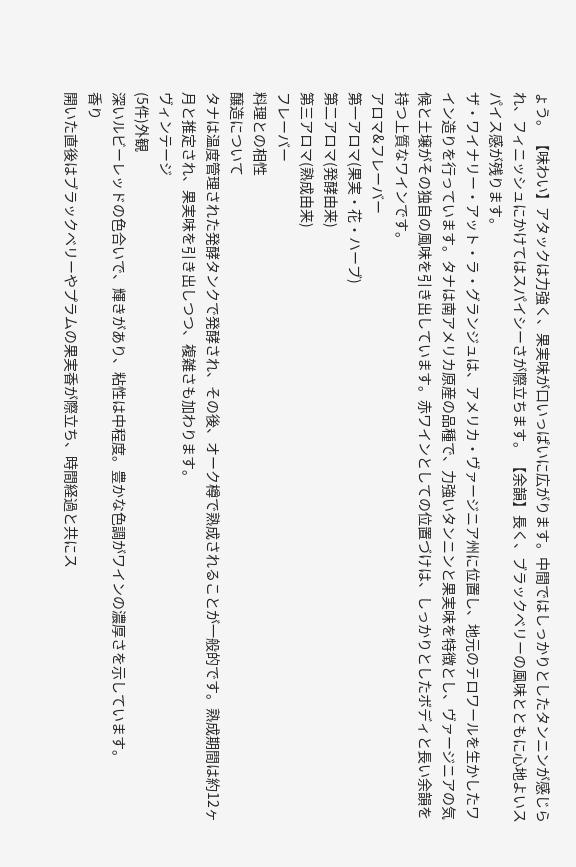ょう。 【味わい】アタックは力強く、果実味が口いっぱいに広がります。中間ではしっかりとしたタンニンが感じられ、フィニッシュにかけてはスパイシーさが際立ちます。 【余韻】長く、ブラックベリーの風味とともに心地よいスパイス感が残ります。
ザ・ワイナリー・アット・ラ・グランジュは、アメリカ・ヴァージニア州に位置し、地元のテロワールを生かしたワイン造りを行っています。タナは南アメリカ原産の品種で、力強いタンニンと果実味を特徴とし、ヴァージニアの気候と土壌がその独自の風味を引き出しています。赤ワインとしての位置づけは、しっかりとしたボディと長い余韻を持つ上質なワインです。
アロマ&フレーバー
第一アロマ(果実・花・ハーブ)
第二アロマ(発酵由来)
第三アロマ(熟成由来)
フレーバー
料理との相性
醸造について
タナは温度管理された発酵タンクで発酵され、その後、オーク樽で熟成されることが一般的です。熟成期間は約12ヶ月と推定され、果実味を引き出しつつ、複雑さも加わります。
ヴィンテージ
(5件)外観
深いルビーレッドの色合いで、輝きがあり、粘性は中程度。豊かな色調がワインの濃厚さを示しています。
香り
開いた直後はブラックベリーやプラムの果実香が際立ち、時間経過と共にス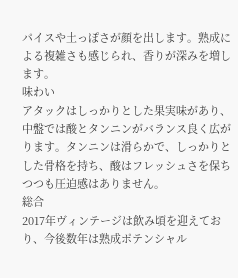パイスや土っぽさが顔を出します。熟成による複雑さも感じられ、香りが深みを増します。
味わい
アタックはしっかりとした果実味があり、中盤では酸とタンニンがバランス良く広がります。タンニンは滑らかで、しっかりとした骨格を持ち、酸はフレッシュさを保ちつつも圧迫感はありません。
総合
2017年ヴィンテージは飲み頃を迎えており、今後数年は熟成ポテンシャル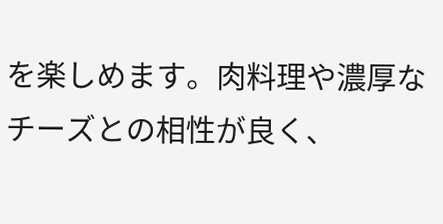を楽しめます。肉料理や濃厚なチーズとの相性が良く、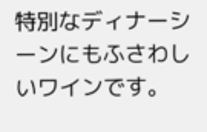特別なディナーシーンにもふさわしいワインです。